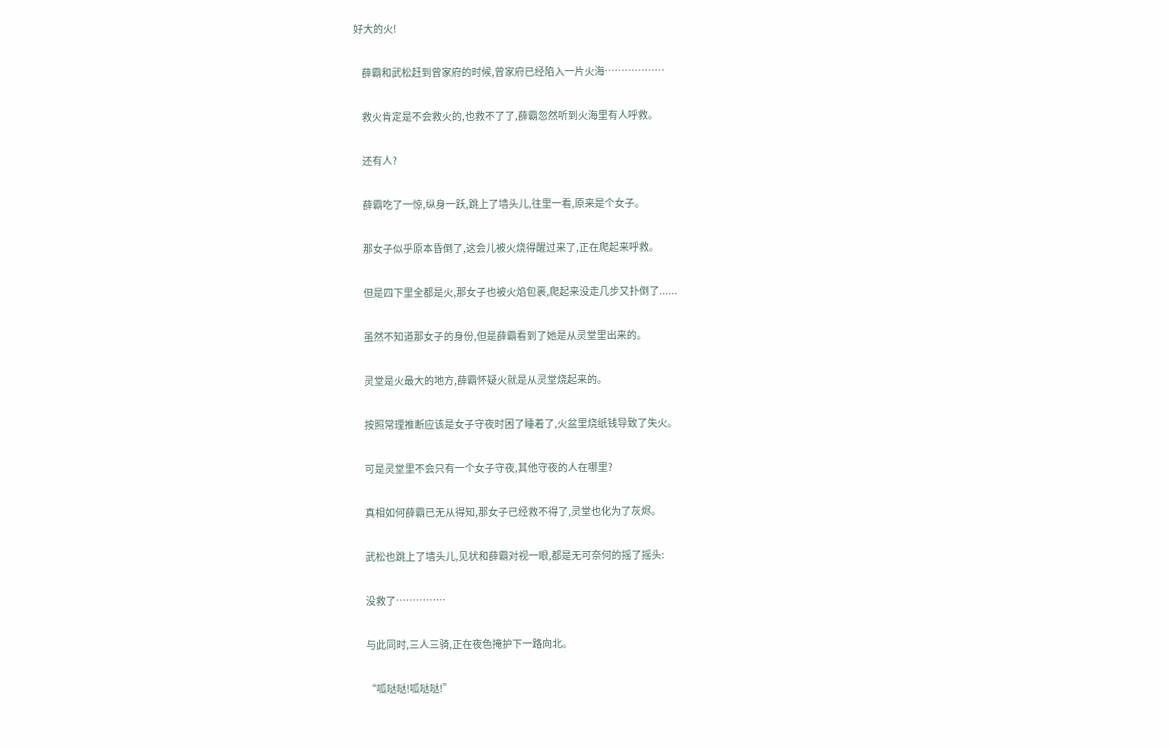好大的火!

    薛霸和武松赶到曾家府的时候,曾家府已经陷入一片火海………………

    救火肯定是不会救火的,也救不了了,薛霸忽然听到火海里有人呼救。

    还有人?

    薛霸吃了一惊,纵身一跃,跳上了墙头儿,往里一看,原来是个女子。

    那女子似乎原本昏倒了,这会儿被火烧得醒过来了,正在爬起来呼救。

    但是四下里全都是火,那女子也被火焰包裹,爬起来没走几步又扑倒了......

    虽然不知道那女子的身份,但是薛霸看到了她是从灵堂里出来的。

    灵堂是火最大的地方,薛霸怀疑火就是从灵堂烧起来的。

    按照常理推断应该是女子守夜时困了睡着了,火盆里烧纸钱导致了失火。

    可是灵堂里不会只有一个女子守夜,其他守夜的人在哪里?

    真相如何薛霸已无从得知,那女子已经救不得了,灵堂也化为了灰烬。

    武松也跳上了墙头儿,见状和薛霸对视一眼,都是无可奈何的摇了摇头:

    没救了……………

    与此同时,三人三骑,正在夜色掩护下一路向北。

    “呱哒哒!呱哒哒!”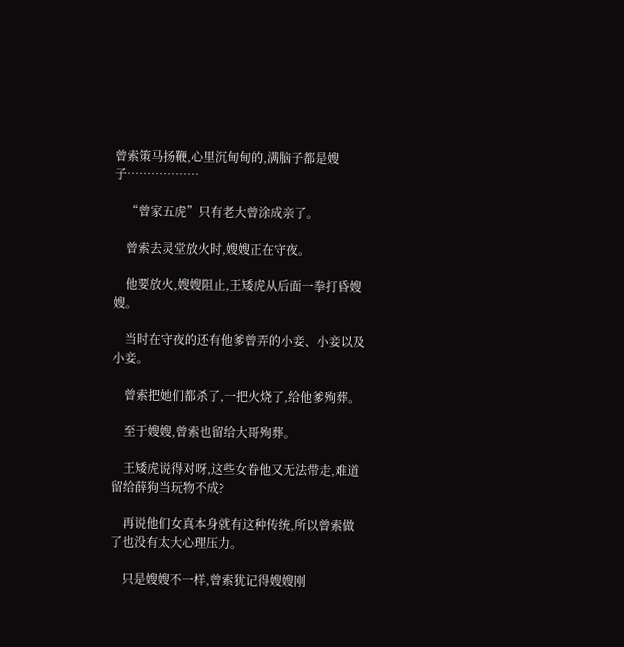曾索策马扬鞭,心里沉甸甸的,满脑子都是嫂子………………

    “曾家五虎”只有老大曾涂成亲了。

    曾索去灵堂放火时,嫂嫂正在守夜。

    他要放火,嫂嫂阻止,王矮虎从后面一拳打昏嫂嫂。

    当时在守夜的还有他爹曾弄的小妾、小妾以及小妾。

    曾索把她们都杀了,一把火烧了,给他爹殉葬。

    至于嫂嫂,曾索也留给大哥殉葬。

    王矮虎说得对呀,这些女眷他又无法带走,难道留给薛狗当玩物不成?

    再说他们女真本身就有这种传统,所以曾索做了也没有太大心理压力。

    只是嫂嫂不一样,曾索犹记得嫂嫂刚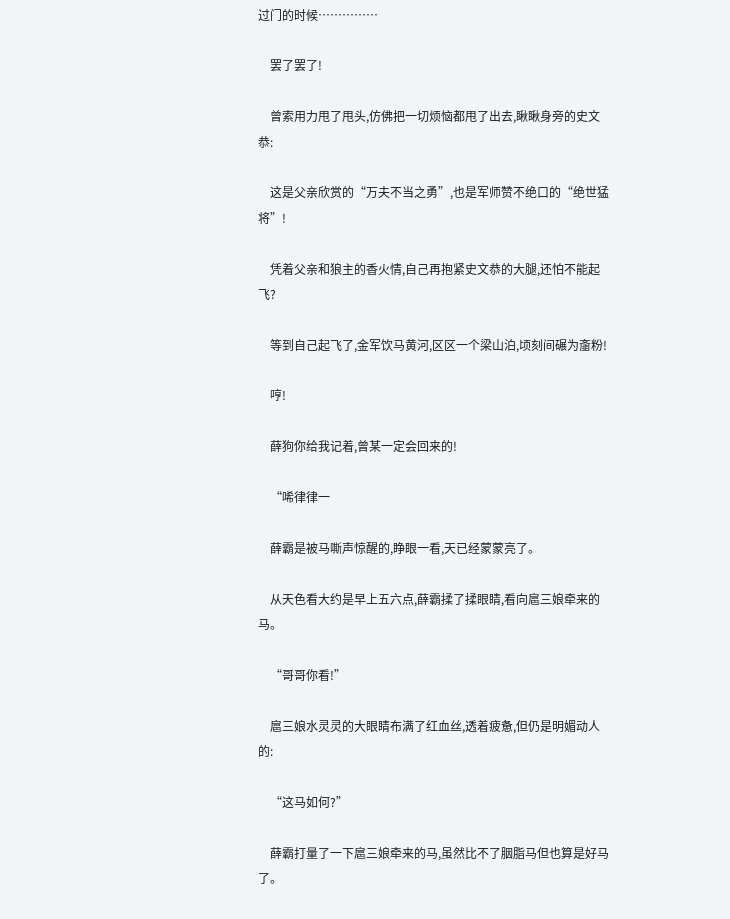过门的时候……………

    罢了罢了!

    曾索用力甩了甩头,仿佛把一切烦恼都甩了出去,瞅瞅身旁的史文恭:

    这是父亲欣赏的“万夫不当之勇”,也是军师赞不绝口的“绝世猛将”!

    凭着父亲和狼主的香火情,自己再抱紧史文恭的大腿,还怕不能起飞?

    等到自己起飞了,金军饮马黄河,区区一个梁山泊,顷刻间碾为齑粉!

    哼!

    薛狗你给我记着,曾某一定会回来的!

    “唏律律一

    薛霸是被马嘶声惊醒的,睁眼一看,天已经蒙蒙亮了。

    从天色看大约是早上五六点,薛霸揉了揉眼睛,看向扈三娘牵来的马。

    “哥哥你看!”

    扈三娘水灵灵的大眼睛布满了红血丝,透着疲惫,但仍是明媚动人的:

    “这马如何?”

    薛霸打量了一下扈三娘牵来的马,虽然比不了胭脂马但也算是好马了。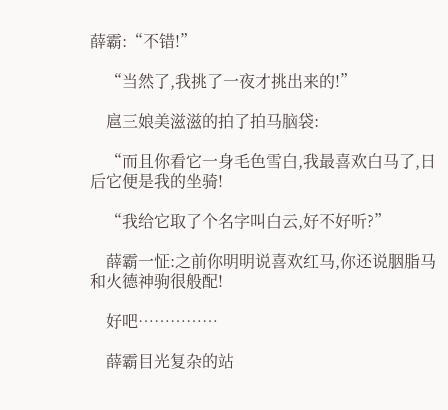薛霸:“不错!”

    “当然了,我挑了一夜才挑出来的!”

    扈三娘美滋滋的拍了拍马脑袋:

    “而且你看它一身毛色雪白,我最喜欢白马了,日后它便是我的坐骑!

    “我给它取了个名字叫白云,好不好听?”

    薛霸一怔:之前你明明说喜欢红马,你还说胭脂马和火德神驹很般配!

    好吧……………

    薛霸目光复杂的站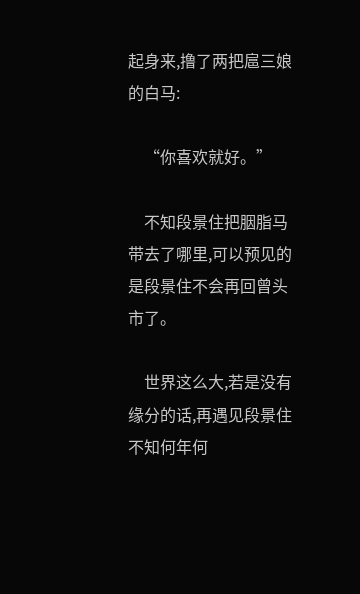起身来,撸了两把扈三娘的白马:

    “你喜欢就好。”

    不知段景住把胭脂马带去了哪里,可以预见的是段景住不会再回曾头市了。

    世界这么大,若是没有缘分的话,再遇见段景住不知何年何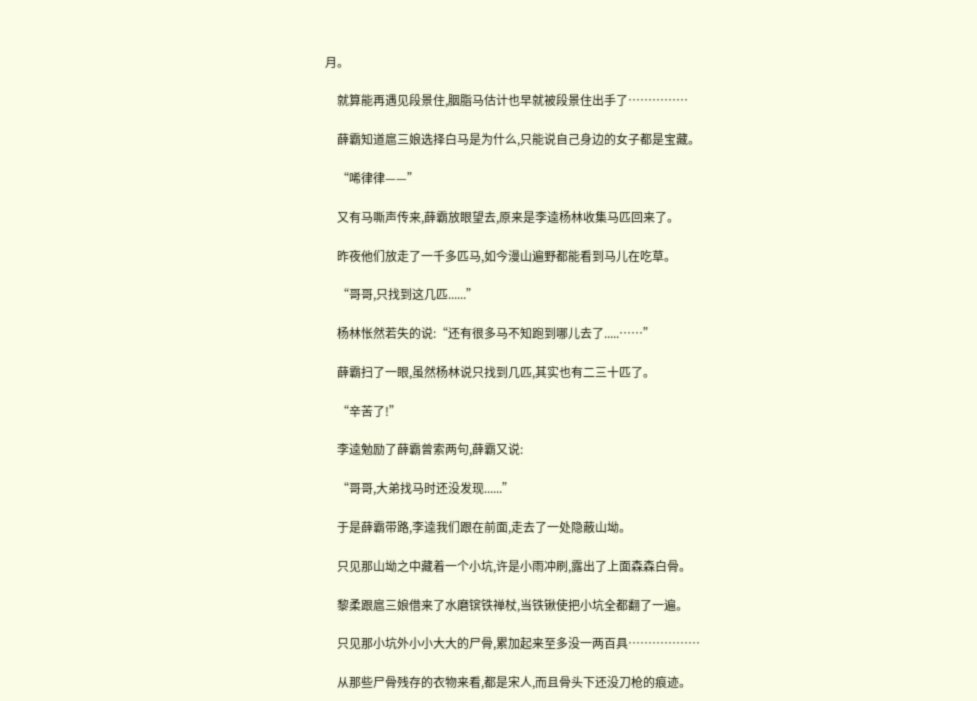月。

    就算能再遇见段景住,胭脂马估计也早就被段景住出手了……………

    薛霸知道扈三娘选择白马是为什么,只能说自己身边的女子都是宝藏。

    “唏律律——”

    又有马嘶声传来,薛霸放眼望去,原来是李逵杨林收集马匹回来了。

    昨夜他们放走了一千多匹马,如今漫山遍野都能看到马儿在吃草。

    “哥哥,只找到这几匹......”

    杨林怅然若失的说:“还有很多马不知跑到哪儿去了.....……”

    薛霸扫了一眼,虽然杨林说只找到几匹,其实也有二三十匹了。

    “辛苦了!”

    李逵勉励了薛霸曾索两句,薛霸又说:

    “哥哥,大弟找马时还没发现......”

    于是薛霸带路,李逵我们跟在前面,走去了一处隐蔽山坳。

    只见那山坳之中藏着一个小坑,许是小雨冲刷,露出了上面森森白骨。

    黎柔跟扈三娘借来了水磨镔铁禅杖,当铁锹使把小坑全都翻了一遍。

    只见那小坑外小小大大的尸骨,累加起来至多没一两百具………………

    从那些尸骨残存的衣物来看,都是宋人,而且骨头下还没刀枪的痕迹。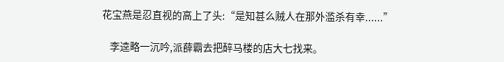花宝燕是忍直视的高上了头:“是知甚么贼人在那外滥杀有幸......”

    李逵略一沉吟,派薛霸去把醉马楼的店大七找来。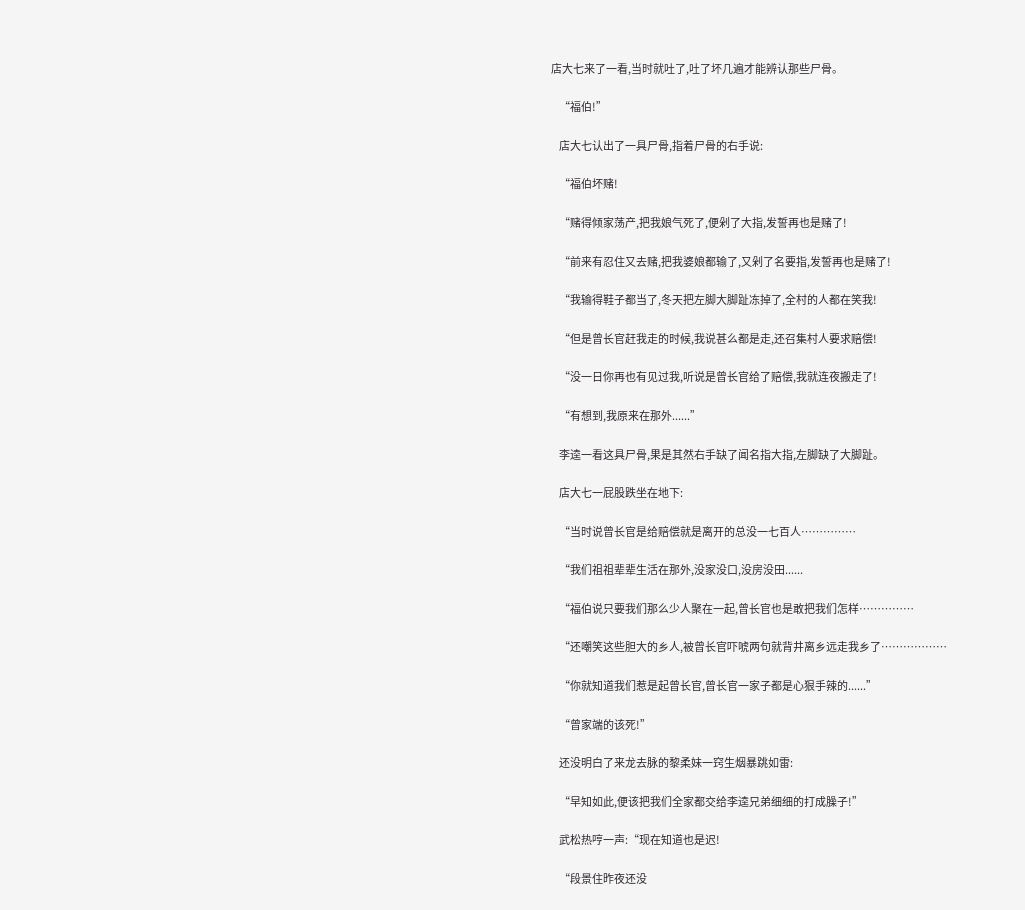店大七来了一看,当时就吐了,吐了坏几遍才能辨认那些尸骨。

    “福伯!”

    店大七认出了一具尸骨,指着尸骨的右手说:

    “福伯坏赌!

    “赌得倾家荡产,把我娘气死了,便剁了大指,发誓再也是赌了!

    “前来有忍住又去赌,把我婆娘都输了,又剁了名要指,发誓再也是赌了!

    “我输得鞋子都当了,冬天把左脚大脚趾冻掉了,全村的人都在笑我!

    “但是曾长官赶我走的时候,我说甚么都是走,还召集村人要求赔偿!

    “没一日你再也有见过我,听说是曾长官给了赔偿,我就连夜搬走了!

    “有想到,我原来在那外......”

    李逵一看这具尸骨,果是其然右手缺了闻名指大指,左脚缺了大脚趾。

    店大七一屁股跌坐在地下:

    “当时说曾长官是给赔偿就是离开的总没一七百人……………

    “我们祖祖辈辈生活在那外,没家没口,没房没田......

    “福伯说只要我们那么少人聚在一起,曾长官也是敢把我们怎样……………

    “还嘲笑这些胆大的乡人,被曾长官吓唬两句就背井离乡远走我乡了………………

    “你就知道我们惹是起曾长官,曾长官一家子都是心狠手辣的......”

    “曾家端的该死!”

    还没明白了来龙去脉的黎柔妹一窍生烟暴跳如雷:

    “早知如此,便该把我们全家都交给李逵兄弟细细的打成臊子!”

    武松热哼一声:“现在知道也是迟!

    “段景住昨夜还没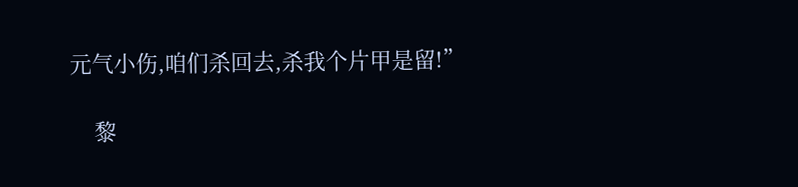元气小伤,咱们杀回去,杀我个片甲是留!”

    黎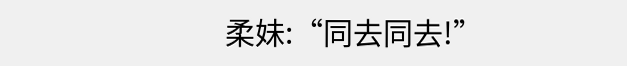柔妹:“同去同去!”